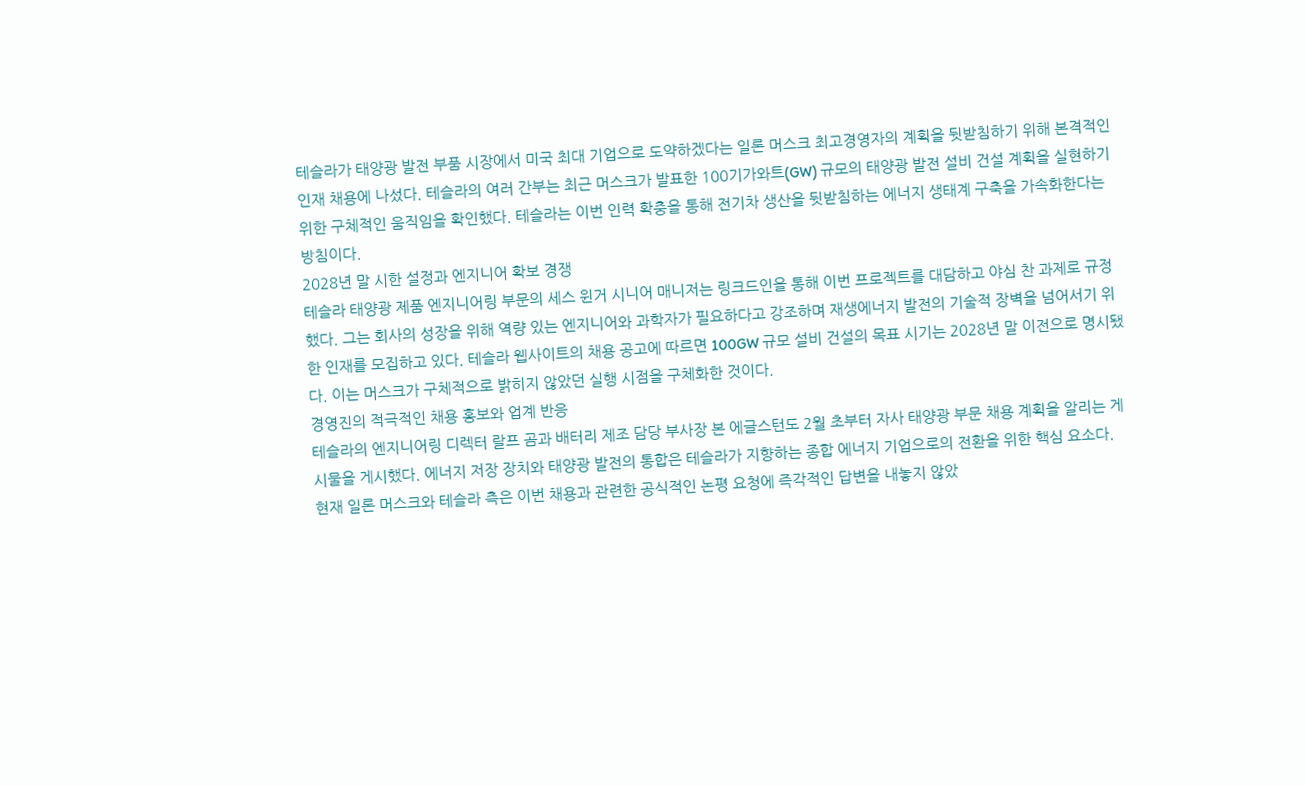테슬라가 태양광 발전 부품 시장에서 미국 최대 기업으로 도약하겠다는 일론 머스크 최고경영자의 계획을 뒷받침하기 위해 본격적인 인재 채용에 나섰다. 테슬라의 여러 간부는 최근 머스크가 발표한 100기가와트(GW) 규모의 태양광 발전 설비 건설 계획을 실현하기 위한 구체적인 움직임을 확인했다. 테슬라는 이번 인력 확충을 통해 전기차 생산을 뒷받침하는 에너지 생태계 구축을 가속화한다는 방침이다.
2028년 말 시한 설정과 엔지니어 확보 경쟁
테슬라 태양광 제품 엔지니어링 부문의 세스 윈거 시니어 매니저는 링크드인을 통해 이번 프로젝트를 대담하고 야심 찬 과제로 규정했다. 그는 회사의 성장을 위해 역량 있는 엔지니어와 과학자가 필요하다고 강조하며 재생에너지 발전의 기술적 장벽을 넘어서기 위한 인재를 모집하고 있다. 테슬라 웹사이트의 채용 공고에 따르면 100GW 규모 설비 건설의 목표 시기는 2028년 말 이전으로 명시됐다. 이는 머스크가 구체적으로 밝히지 않았던 실행 시점을 구체화한 것이다.
경영진의 적극적인 채용 홍보와 업계 반응
테슬라의 엔지니어링 디렉터 랄프 곰과 배터리 제조 담당 부사장 본 에글스턴도 2월 초부터 자사 태양광 부문 채용 계획을 알리는 게시물을 게시했다. 에너지 저장 장치와 태양광 발전의 통합은 테슬라가 지향하는 종합 에너지 기업으로의 전환을 위한 핵심 요소다. 현재 일론 머스크와 테슬라 측은 이번 채용과 관련한 공식적인 논평 요청에 즉각적인 답변을 내놓지 않았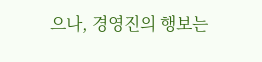으나, 경영진의 행보는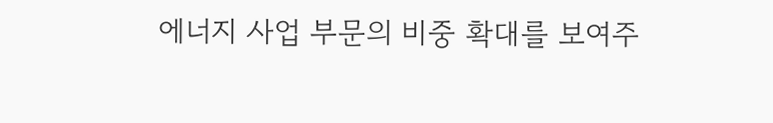에너지 사업 부문의 비중 확대를 보여주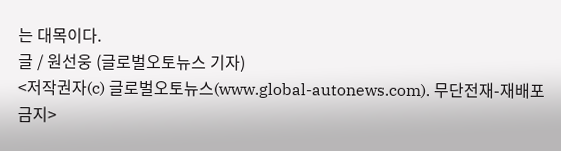는 대목이다.
글 / 원선웅 (글로벌오토뉴스 기자)
<저작권자(c) 글로벌오토뉴스(www.global-autonews.com). 무단전재-재배포금지>